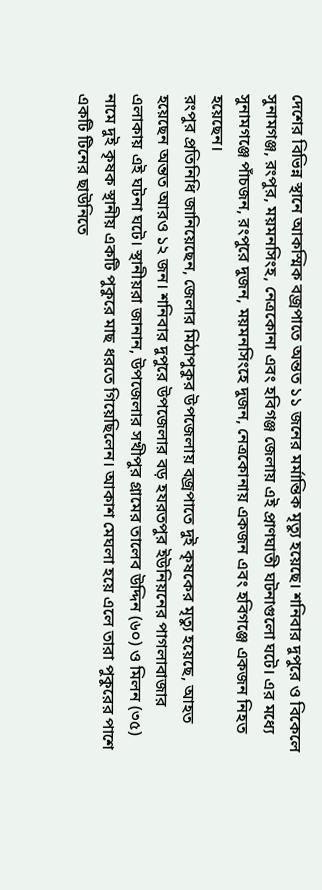দেশের বিভিন্ন স্থানে আকস্মিক বজ্রপাতে অন্তত ১১ জনের মর্মান্তিক মৃত্যু হয়েছে। শনিবার দুপুরে ও বিকেলে সুনামগঞ্জ, রংপুর, ময়মনসিংহ, নেত্রকোনা এবং হবিগঞ্জ জেলায় এই প্রাণঘাতী ঘটনাগুলো ঘটে। এর মধ্যে সুনামগঞ্জে পাঁচজন, রংপুরে দুজন, ময়মনসিংহে দুজন, নেত্রকোনায় একজন এবং হবিগঞ্জে একজন নিহত হয়েছেন।
রংপুর প্রতিনিধি জানিয়েছেন, জেলার মিঠাপুকুর উপজেলায় বজ্রপাতে দুই কৃষকের মৃত্যু হয়েছে, আহত হয়েছেন অন্তত আরও ১২ জন। শনিবার দুপুরে উপজেলার বড় হযরতপুর ইউনিয়নের পাগলাবাজার এলাকায় এই ঘটনা ঘটে। স্থানীয়রা জানান, উপজেলার সখীপুর গ্রামের তালেব উদ্দিন (৬০) ও মিলন (৩৫) নামে দুই কৃষক স্থানীয় একটি পুকুরে মাছ ধরতে গিয়েছিলেন। আকাশ মেঘলা হয়ে এলে তারা পুকুরের পাশে একটি টিনের ছাউনিতে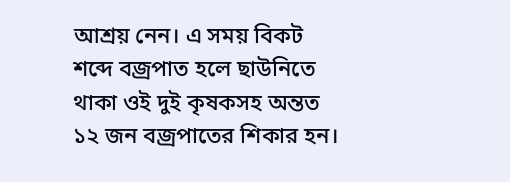আশ্রয় নেন। এ সময় বিকট শব্দে বজ্রপাত হলে ছাউনিতে থাকা ওই দুই কৃষকসহ অন্তত ১২ জন বজ্রপাতের শিকার হন।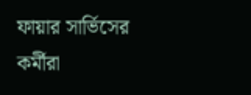ফায়ার সার্ভিসের কর্মীরা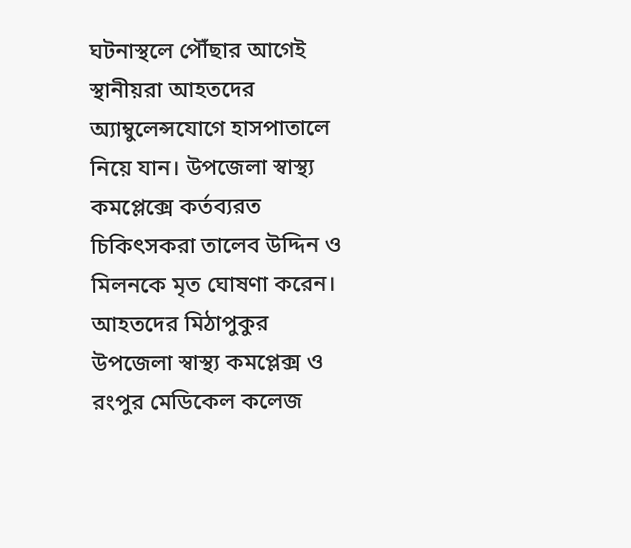ঘটনাস্থলে পৌঁছার আগেই স্থানীয়রা আহতদের অ্যাম্বুলেন্সযোগে হাসপাতালে নিয়ে যান। উপজেলা স্বাস্থ্য কমপ্লেক্সে কর্তব্যরত চিকিৎসকরা তালেব উদ্দিন ও মিলনকে মৃত ঘোষণা করেন। আহতদের মিঠাপুকুর উপজেলা স্বাস্থ্য কমপ্লেক্স ও রংপুর মেডিকেল কলেজ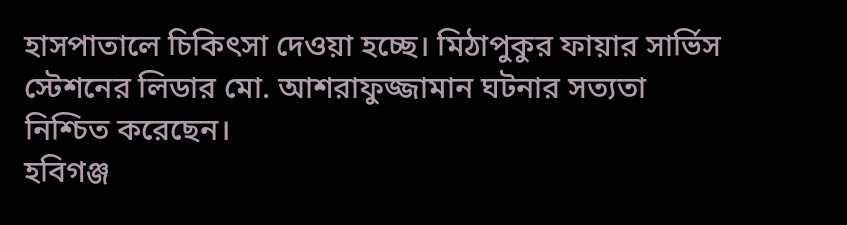হাসপাতালে চিকিৎসা দেওয়া হচ্ছে। মিঠাপুকুর ফায়ার সার্ভিস স্টেশনের লিডার মো. আশরাফুজ্জামান ঘটনার সত্যতা নিশ্চিত করেছেন।
হবিগঞ্জ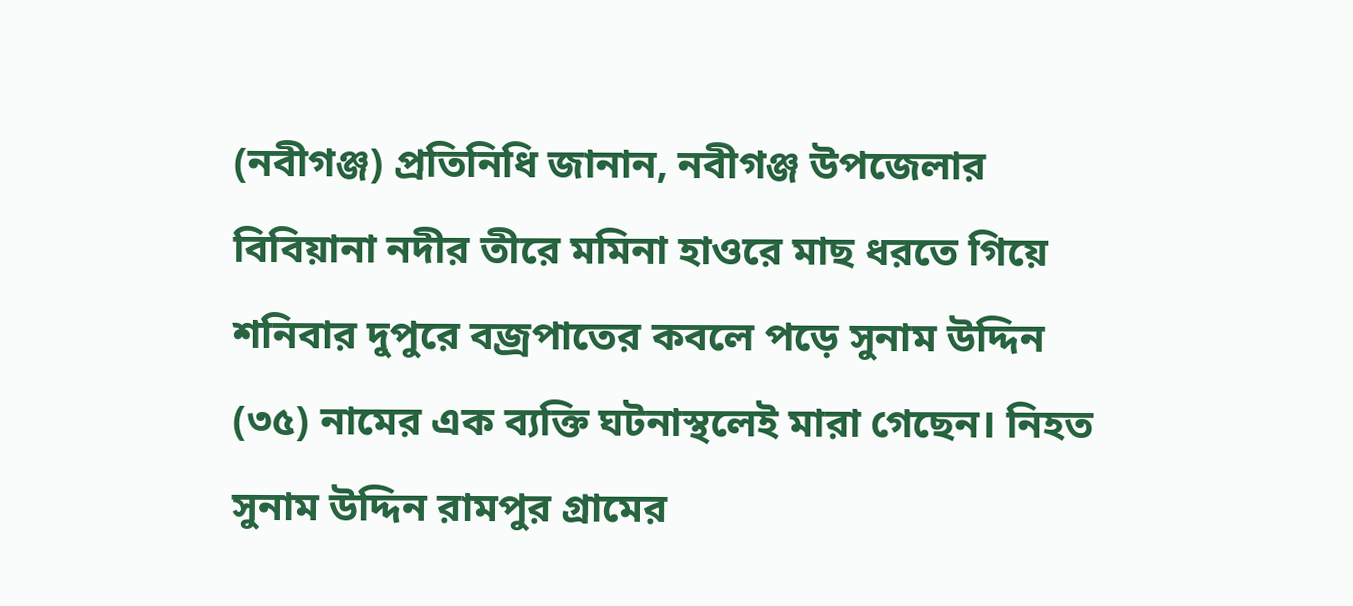(নবীগঞ্জ) প্রতিনিধি জানান, নবীগঞ্জ উপজেলার বিবিয়ানা নদীর তীরে মমিনা হাওরে মাছ ধরতে গিয়ে শনিবার দুপুরে বজ্রপাতের কবলে পড়ে সুনাম উদ্দিন (৩৫) নামের এক ব্যক্তি ঘটনাস্থলেই মারা গেছেন। নিহত সুনাম উদ্দিন রামপুর গ্রামের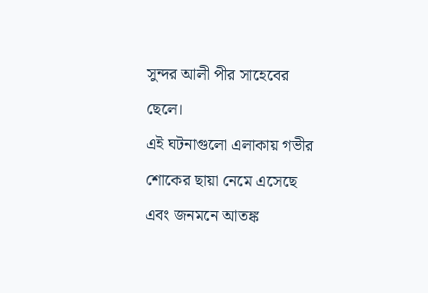সুন্দর আলী পীর সাহেবের ছেলে।
এই ঘটনাগুলো এলাকায় গভীর শোকের ছায়া নেমে এসেছে এবং জনমনে আতঙ্ক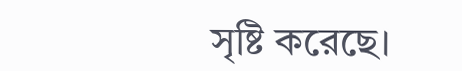সৃষ্টি করেছে।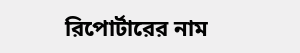রিপোর্টারের নাম